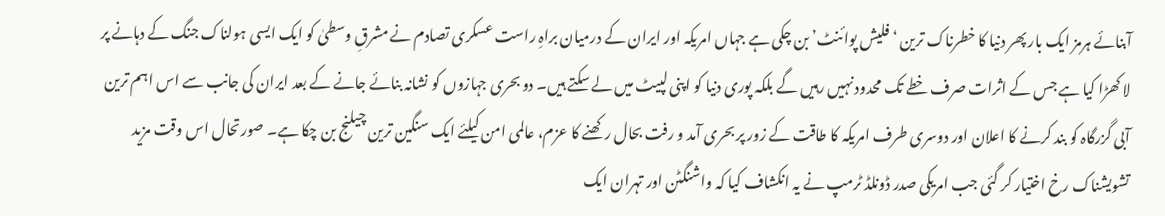آبنائے ہرمز ایک بار پھر دنیا کا خطرناک ترین ‘فلیش پوائنٹ’ بن چکی ہے جہاں امریکہ اور ایران کے درمیان براہِ راست عسکری تصادم نے مشرقِ وسطیٰ کو ایک ایسی ہولناک جنگ کے دہانے پر لا کھڑا کیا ہے جس کے اثرات صرف خطے تک محدود نہیں رہیں گے بلکہ پوری دنیا کو اپنی لپیٹ میں لے سکتے ہیں۔ دو بحری جہازوں کو نشانہ بنائے جانے کے بعد ایران کی جانب سے اس اہم ترین آبی گزرگاہ کو بند کرنے کا اعلان اور دوسری طرف امریکہ کا طاقت کے زور پر بحری آمد و رفت بحال رکھنے کا عزم، عالمی امن کیلئے ایک سنگین ترین چیلنج بن چکا ہے۔ صورتحال اس وقت مزید تشویشناک رخ اختیار کر گئی جب امریکی صدر ڈونلڈ ٹرمپ نے یہ انکشاف کیا کہ واشنگٹن اور تہران ایک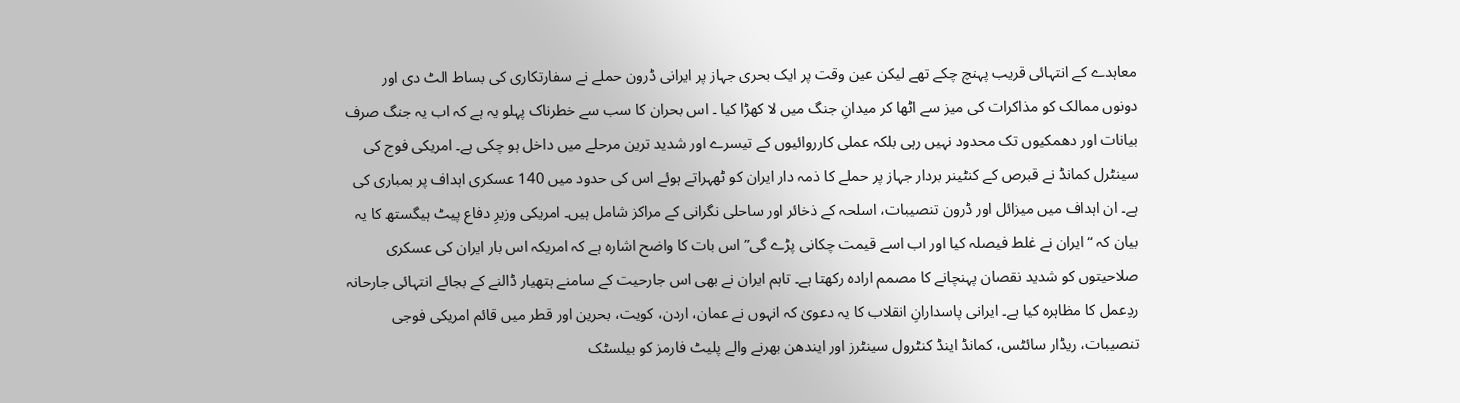معاہدے کے انتہائی قریب پہنچ چکے تھے لیکن عین وقت پر ایک بحری جہاز پر ایرانی ڈرون حملے نے سفارتکاری کی بساط الٹ دی اور دونوں ممالک کو مذاکرات کی میز سے اٹھا کر میدانِ جنگ میں لا کھڑا کیا ۔ اس بحران کا سب سے خطرناک پہلو یہ ہے کہ اب یہ جنگ صرف بیانات اور دھمکیوں تک محدود نہیں رہی بلکہ عملی کارروائیوں کے تیسرے اور شدید ترین مرحلے میں داخل ہو چکی ہے۔ امریکی فوج کی سینٹرل کمانڈ نے قبرص کے کنٹینر بردار جہاز پر حملے کا ذمہ دار ایران کو ٹھہراتے ہوئے اس کی حدود میں 140 عسکری اہداف پر بمباری کی ہے۔ ان اہداف میں میزائل اور ڈرون تنصیبات، اسلحہ کے ذخائر اور ساحلی نگرانی کے مراکز شامل ہیں۔ امریکی وزیرِ دفاع پیٹ ہیگستھ کا یہ بیان کہ “ایران نے غلط فیصلہ کیا اور اب اسے قیمت چکانی پڑے گی” اس بات کا واضح اشارہ ہے کہ امریکہ اس بار ایران کی عسکری صلاحیتوں کو شدید نقصان پہنچانے کا مصمم ارادہ رکھتا ہے۔ تاہم ایران نے بھی اس جارحیت کے سامنے ہتھیار ڈالنے کے بجائے انتہائی جارحانہ ردِعمل کا مظاہرہ کیا ہے۔ ایرانی پاسدارانِ انقلاب کا یہ دعویٰ کہ انہوں نے عمان، اردن، کویت، بحرین اور قطر میں قائم امریکی فوجی تنصیبات، ریڈار سائٹس، کمانڈ اینڈ کنٹرول سینٹرز اور ایندھن بھرنے والے پلیٹ فارمز کو بیلسٹک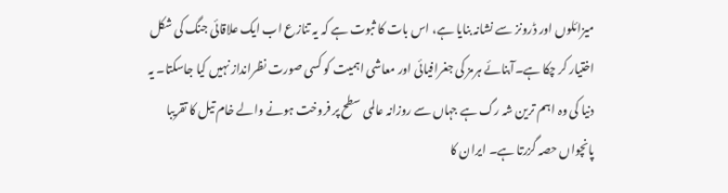میزائلوں اور ڈرونز سے نشانہ بنایا ہے، اس بات کا ثبوت ہے کہ یہ تنازع اب ایک علاقائی جنگ کی شکل اختیار کر چکا ہے۔آبنائے ہرمز کی جغرافیائی اور معاشی اہمیت کو کسی صورت نظرانداز نہیں کیا جاسکتا۔ یہ دنیا کی وہ اہم ترین شہ رگ ہے جہاں سے روزانہ عالمی سطح پر فروخت ہونے والے خام تیل کا تقریبا پانچواں حصہ گزرتا ہے۔ ایران کا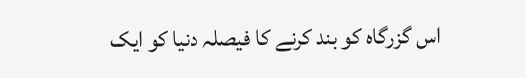اس گزرگاہ کو بند کرنے کا فیصلہ دنیا کو ایک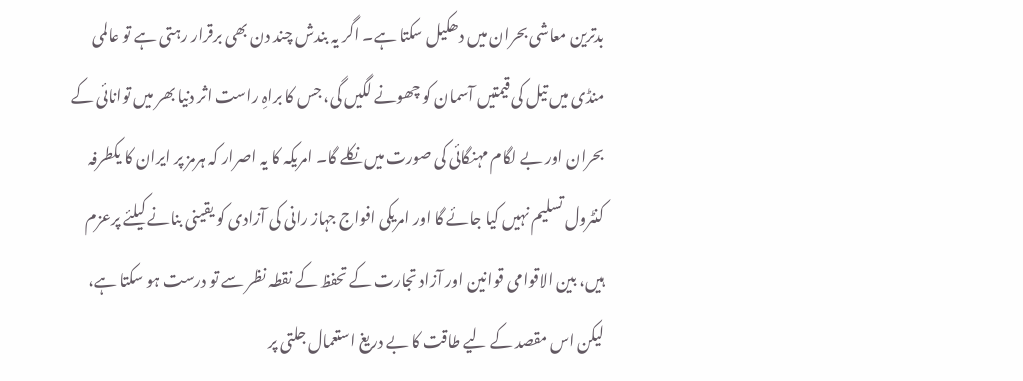بدترین معاشی بحران میں دھکیل سکتا ہے۔ اگر یہ بندش چند دن بھی برقرار رہتی ہے تو عالمی منڈی میں تیل کی قیمتیں آسمان کو چھونے لگیں گی، جس کا براہِ راست اثر دنیا بھر میں توانائی کے بحران اور بے لگام مہنگائی کی صورت میں نکلے گا۔ امریکہ کا یہ اصرار کہ ہرمز پر ایران کا یکطرفہ کنٹرول تسلیم نہیں کیا جائے گا اور امریکی افواج جہاز رانی کی آزادی کو یقینی بنانے کیلئے پرعزم ہیں، بین الاقوامی قوانین اور آزاد تجارت کے تحفظ کے نقطہ نظر سے تو درست ہو سکتا ہے، لیکن اس مقصد کے لیے طاقت کا بے دریغ استعمال جلتی پر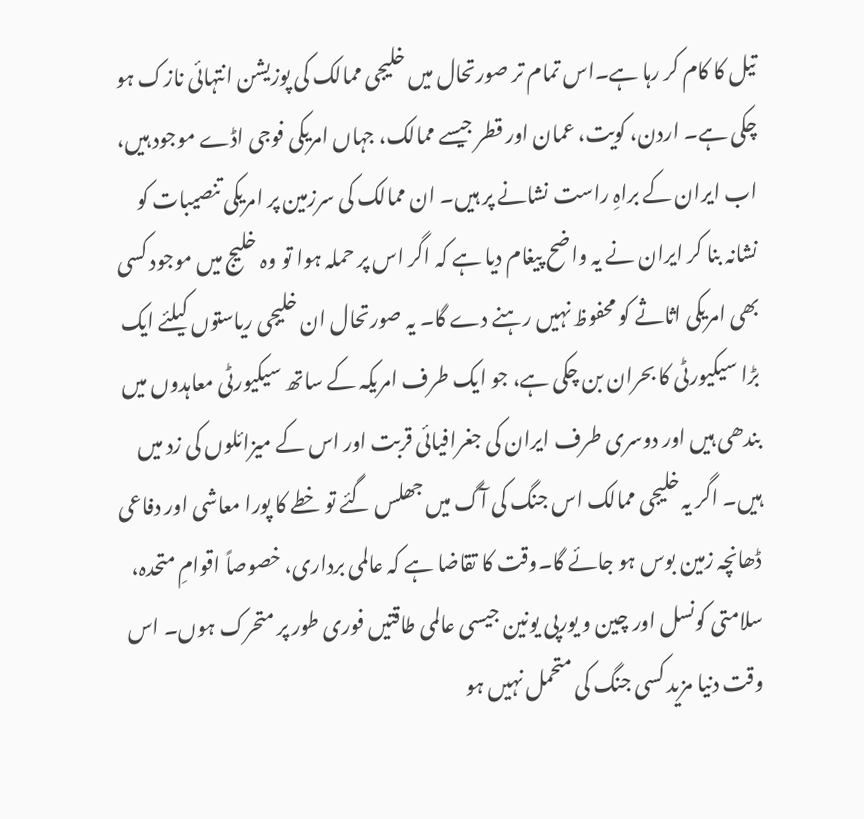تیل کا کام کر رہا ہے۔اس تمام تر صورتحال میں خلیجی ممالک کی پوزیشن انتہائی نازک ہو چکی ہے۔ اردن، کویت، عمان اور قطر جیسے ممالک، جہاں امریکی فوجی اڈے موجود ہیں، اب ایران کے براہِ راست نشانے پر ہیں۔ ان ممالک کی سرزمین پر امریکی تنصیبات کو نشانہ بنا کر ایران نے یہ واضح پیغام دیا ہے کہ اگر اس پر حملہ ہوا تو وہ خلیج میں موجود کسی بھی امریکی اثاثے کو محفوظ نہیں رہنے دے گا۔ یہ صورتحال ان خلیجی ریاستوں کیلئے ایک بڑا سیکیورٹی کا بحران بن چکی ہے، جو ایک طرف امریکہ کے ساتھ سیکیورٹی معاہدوں میں بندھی ہیں اور دوسری طرف ایران کی جغرافیائی قربت اور اس کے میزائلوں کی زد میں ہیں۔ اگر یہ خلیجی ممالک اس جنگ کی آگ میں جھلس گئے تو خطے کا پورا معاشی اور دفاعی ڈھانچہ زمین بوس ہو جائے گا۔وقت کا تقاضا ہے کہ عالمی برداری، خصوصاً اقوامِ متحدہ، سلامتی کونسل اور چین و یورپی یونین جیسی عالمی طاقتیں فوری طور پر متحرک ہوں۔ اس وقت دنیا مزید کسی جنگ کی متحمل نہیں ہو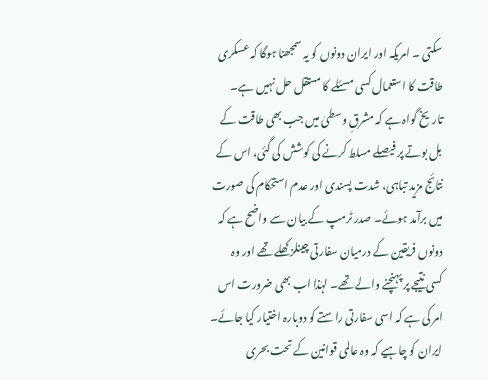سکتی ۔ امریکہ اور ایران دونوں کو یہ سمجھنا ہوگا کہ عسکری طاقت کا استعمال کسی مسئلے کا مستقل حل نہیں ہے۔ تاریخ گواہ ہے کہ مشرقِ وسطیٰ میں جب بھی طاقت کے بل بوتے پر فیصلے مسلط کرنے کی کوشش کی گئی، اس کے نتائج مزید تباہی، شدت پسندی اور عدم استحکام کی صورت میں برآمد ہوئے۔ صدر ٹرمپ کے بیان سے واضح ہے کہ دونوں فریقین کے درمیان سفارتی چینلز کھلے تھے اور وہ کسی نتیجے پر پہنچنے والے تھے۔ لہٰذا اب بھی ضرورت اس امر کی ہے کہ اسی سفارتی راستے کو دوبارہ اختیار کیا جائے۔ ایران کو چاہیے کہ وہ عالمی قوانین کے تحت بحری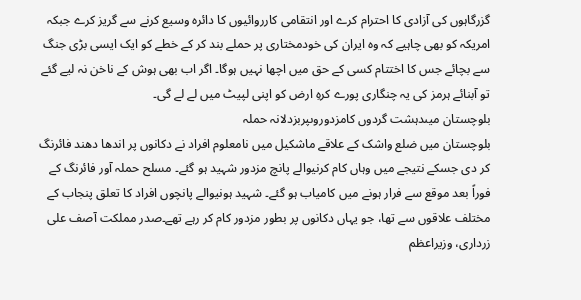گزرگاہوں کی آزادی کا احترام کرے اور انتقامی کارروائیوں کا دائرہ وسیع کرنے سے گریز کرے جبکہ امریکہ کو بھی چاہیے کہ وہ ایران کی خودمختاری پر حملے بند کر کے خطے کو ایک ایسی بڑی جنگ سے بچائے جس کا اختتام کسی کے حق میں اچھا نہیں ہوگا۔ اگر اب بھی ہوش کے ناخن نہ لیے گئے تو آبنائے ہرمز کی یہ چنگاری پورے کرہِ ارض کو اپنی لپیٹ میں لے لے گی۔
بلوچستان میںدہشت گردوں کامزدوروںپربزدلانہ حملہ
بلوچستان میں ضلع واشک کے علاقے ماشکیل میں نامعلوم افراد نے دکانوں پر اندھا دھند فائرنگ کر دی جسکے نتیجے میں وہاں کام کرنیوالے پانچ مزدور شہید ہو گئے۔ مسلح حملہ آور فائرنگ کے فوراً بعد موقع سے فرار ہونے میں کامیاب ہو گئے۔ شہید ہونیوالے پانچوں افراد کا تعلق پنجاب کے مختلف علاقوں سے تھا، جو یہاں دکانوں پر بطور مزدور کام کر رہے تھے۔صدر مملکت آصف علی زرداری، وزیراعظم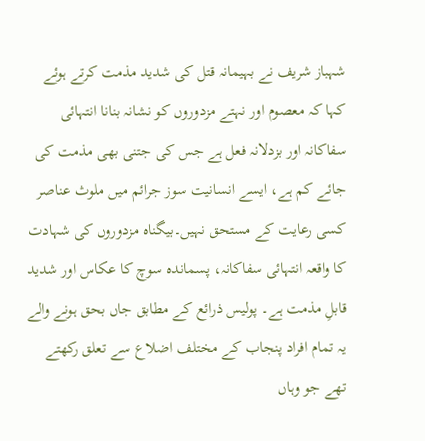شہباز شریف نے بہیمانہ قتل کی شدید مذمت کرتے ہوئے کہا کہ معصوم اور نہتے مزدوروں کو نشانہ بنانا انتہائی سفاکانہ اور بزدلانہ فعل ہے جس کی جتنی بھی مذمت کی جائے کم ہے، ایسے انسانیت سوز جرائم میں ملوث عناصر کسی رعایت کے مستحق نہیں۔بیگناہ مزدوروں کی شہادت کا واقعہ انتہائی سفاکانہ، پسماندہ سوچ کا عکاس اور شدید قابلِ مذمت ہے۔ پولیس ذرائع کے مطابق جاں بحق ہونے والے یہ تمام افراد پنجاب کے مختلف اضلاع سے تعلق رکھتے تھے جو وہاں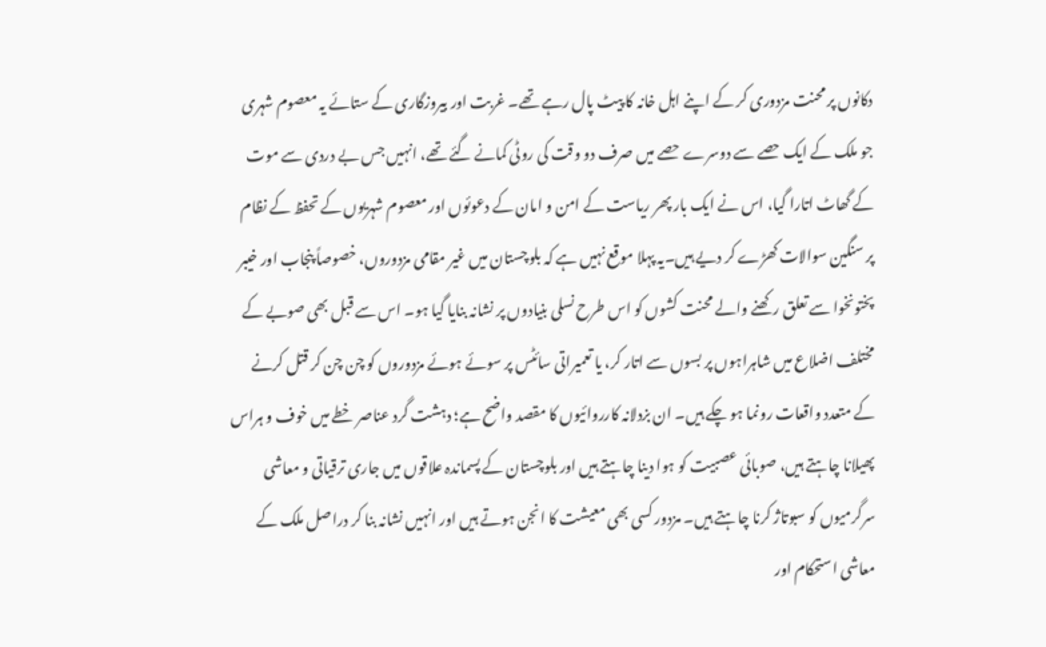دکانوں پر محنت مزدوری کر کے اپنے اہل خانہ کا پیٹ پال رہے تھے۔ غربت اور بیروزگاری کے ستائے یہ معصوم شہری جو ملک کے ایک حصے سے دوسرے حصے میں صرف دو وقت کی روٹی کمانے گئے تھے، انہیں جس بے دردی سے موت کے گھاٹ اتارا گیا، اس نے ایک بار پھر ریاست کے امن و امان کے دعوئوں اور معصوم شہریوں کے تحفظ کے نظام پر سنگین سوالات کھڑے کر دیے ہیں۔یہ پہلا موقع نہیں ہے کہ بلوچستان میں غیر مقامی مزدوروں، خصوصاً پنجاب اور خیبر پختونخوا سے تعلق رکھنے والے محنت کشوں کو اس طرح نسلی بنیادوں پر نشانہ بنایا گیا ہو۔ اس سے قبل بھی صوبے کے مختلف اضلاع میں شاہراہوں پر بسوں سے اتار کر، یا تعمیراتی سائٹس پر سوئے ہوئے مزدوروں کو چن چن کر قتل کرنے کے متعدد واقعات رونما ہو چکے ہیں۔ ان بزدلانہ کارروائیوں کا مقصد واضح ہے؛ دہشت گرد عناصر خطے میں خوف و ہراس پھیلانا چاہتے ہیں، صوبائی عصبیت کو ہوا دینا چاہتے ہیں اور بلوچستان کے پسماندہ علاقوں میں جاری ترقیاتی و معاشی سرگرمیوں کو سبوتاژ کرنا چاہتے ہیں۔ مزدور کسی بھی معیشت کا انجن ہوتے ہیں اور انہیں نشانہ بنا کر دراصل ملک کے معاشی استحکام اور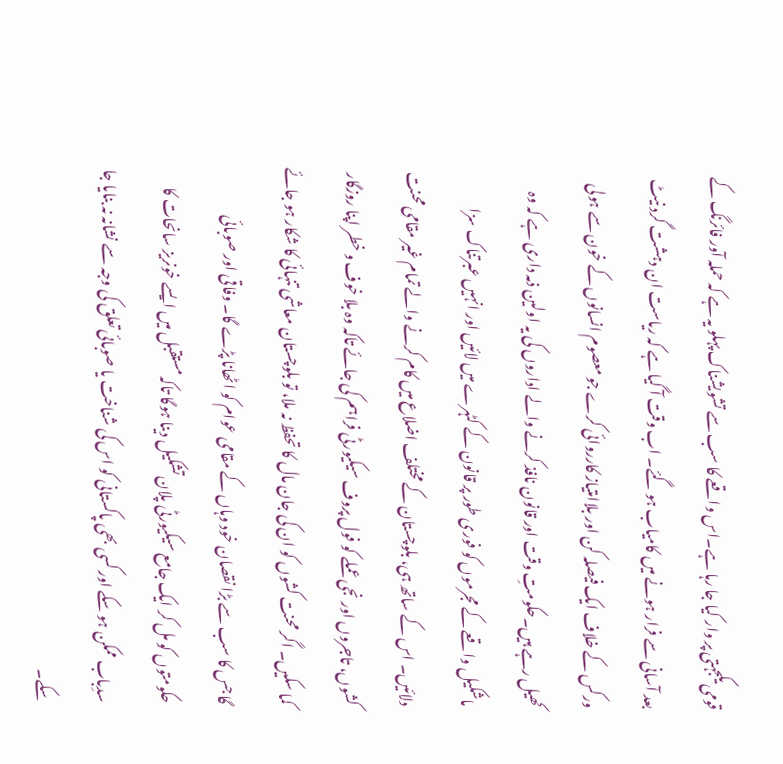قومی یکجہتی پر وار کیا جا رہا ہے۔اس واقعے کا سب سے تشویشناک پہلو یہ ہے کہ حملہ آور فائرنگ کے بعد آسانی سے فرار ہونے میں کامیاب ہو گئے۔ اب وقت آ گیا ہے کہ ریاست ان دہشت گرد نیٹ ورکس کے خلاف ایک فیصلہ کن اور بلاامتیاز کارروائی کرے جو معصوم انسانوں کے خون سے ہولی کھیل رہے ہیں۔حکومتِ وقت اور قانون نافذ کرنے والے اداروں کی یہ اولین ذمہ داری ہے کہ وہ ماشکیل واقعے کے مجرموں کو فوری طور پر قانون کے کٹہرے میں لائیں اور انہیں عبرتناک سزا دلائیں۔ اس کے ساتھ ہی، بلوچستان کے مختلف اضلاع میں کام کرنے والے تمام غیر مقامی محنت کشوں، تاجروں اور نجی عملے کو فول پروف سیکیورٹی فراہم کی جائے تاکہ وہ بلا خوف و خطر اپنا روزگار کما سکیں۔ اگر محنت کشوں کو ان کی جان مال کا تحفظ نہ ملا، تو بلوچستان معاشی تنہائی کا شکار ہو جائے گا جس کا سب سے بڑا نقصان خود وہاں کے مقامی عوام کو اٹھانا پڑے گا۔ وفاقی اور صوبائی حکومتوں کو مل کر ایک جامع سیکیورٹی پلان تشکیل دینا ہوگا تاکہ مستقبل میں ایسے خونریز سانحات کا سدِباب ممکن ہو سکے اور کسی بھی پاکستانی کو اس کی شناخت یا صوبائی تعلق کی وجہ سے نشانہ نہ بنایا جا سکے۔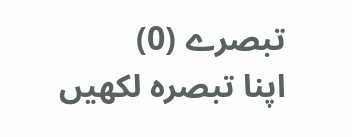تبصرے (0)
اپنا تبصرہ لکھیں